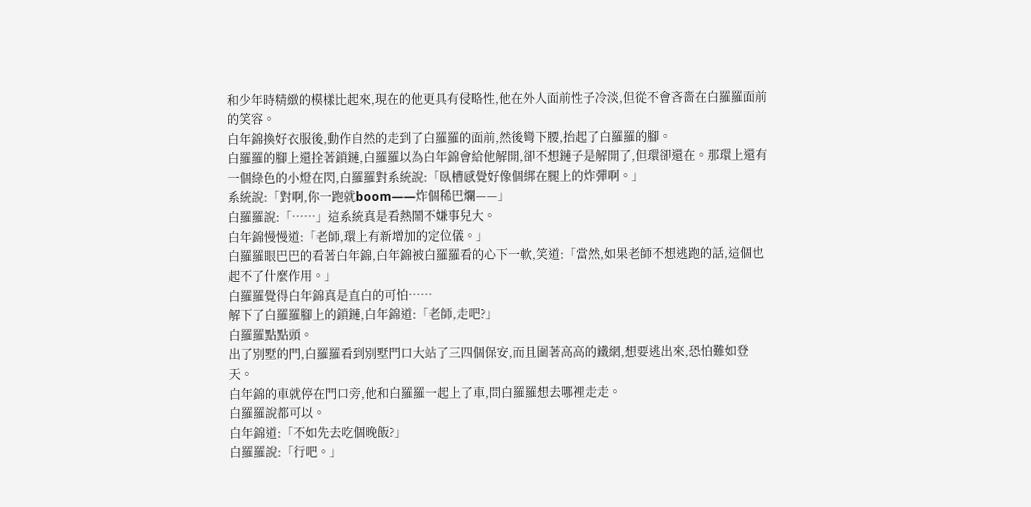和少年時精緻的模樣比起來,現在的他更具有侵略性,他在外人面前性子冷淡,但從不會吝嗇在白羅羅面前的笑容。
白年錦換好衣服後,動作自然的走到了白羅羅的面前,然後彎下腰,抬起了白羅羅的腳。
白羅羅的腳上還拴著鎖鏈,白羅羅以為白年錦會給他解開,卻不想鏈子是解開了,但環卻還在。那環上還有一個綠色的小燈在閃,白羅羅對系統說:「臥槽感覺好像個綁在腿上的炸彈啊。」
系統說:「對啊,你一跑就boom——炸個稀巴爛——」
白羅羅說:「……」這系統真是看熱鬧不嫌事兒大。
白年錦慢慢道:「老師,環上有新增加的定位儀。」
白羅羅眼巴巴的看著白年錦,白年錦被白羅羅看的心下一軟,笑道:「當然,如果老師不想逃跑的話,這個也起不了什麼作用。」
白羅羅覺得白年錦真是直白的可怕……
解下了白羅羅腳上的鎖鏈,白年錦道:「老師,走吧?」
白羅羅點點頭。
出了別墅的門,白羅羅看到別墅門口大站了三四個保安,而且圍著高高的鐵網,想要逃出來,恐怕難如登天。
白年錦的車就停在門口旁,他和白羅羅一起上了車,問白羅羅想去哪裡走走。
白羅羅說都可以。
白年錦道:「不如先去吃個晚飯?」
白羅羅說:「行吧。」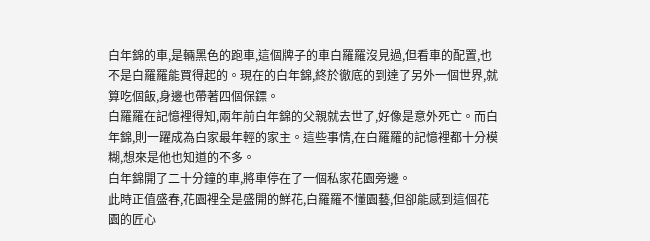白年錦的車,是輛黑色的跑車,這個牌子的車白羅羅沒見過,但看車的配置,也不是白羅羅能買得起的。現在的白年錦,終於徹底的到達了另外一個世界,就算吃個飯,身邊也帶著四個保鏢。
白羅羅在記憶裡得知,兩年前白年錦的父親就去世了,好像是意外死亡。而白年錦,則一躍成為白家最年輕的家主。這些事情,在白羅羅的記憶裡都十分模糊,想來是他也知道的不多。
白年錦開了二十分鐘的車,將車停在了一個私家花園旁邊。
此時正值盛春,花園裡全是盛開的鮮花,白羅羅不懂園藝,但卻能感到這個花園的匠心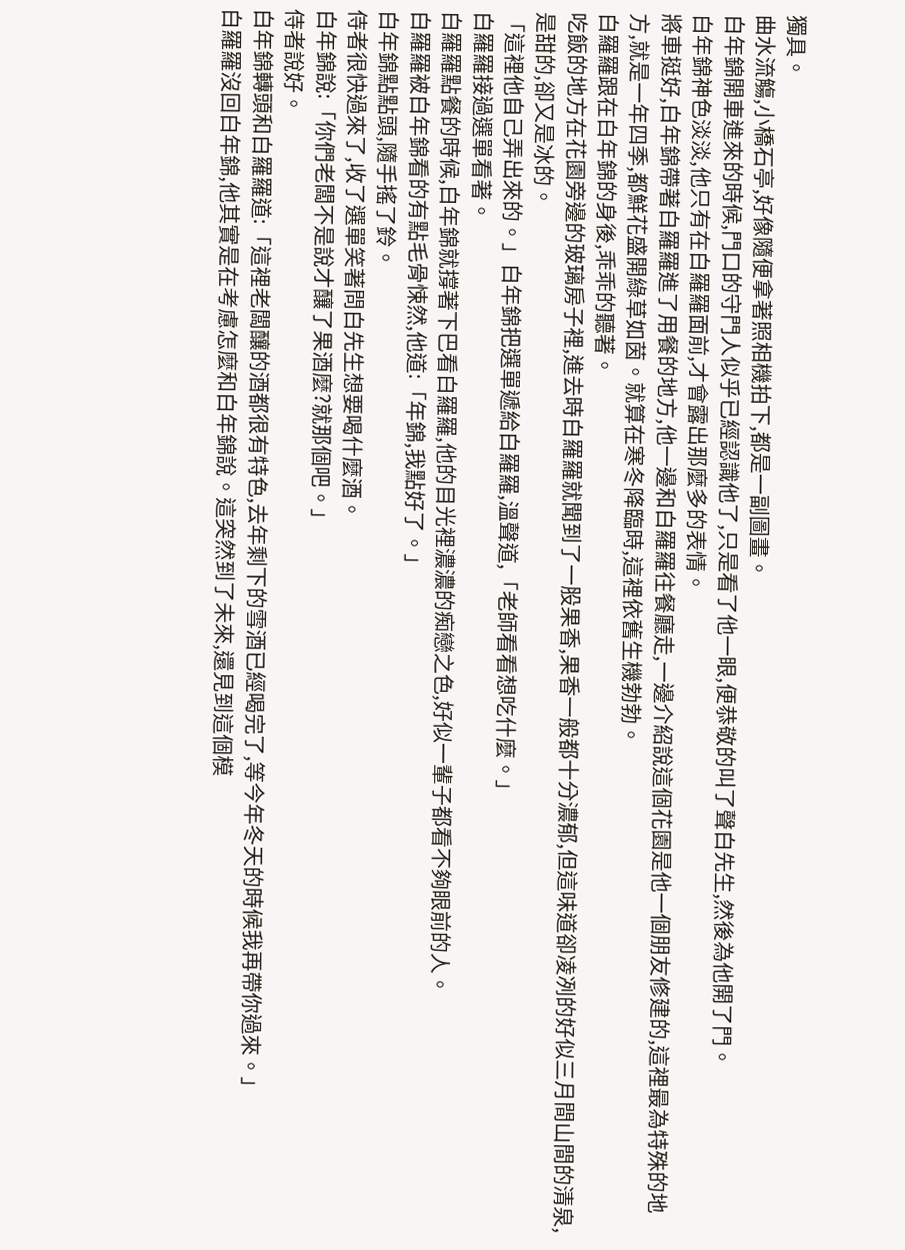獨具。
曲水流觴,小橋石亭,好像隨便拿著照相機拍下,都是一副圖畫。
白年錦開車進來的時候,門口的守門人似乎已經認識他了,只是看了他一眼,便恭敬的叫了聲白先生,然後為他開了門。
白年錦神色淡淡,他只有在白羅羅面前,才會露出那麼多的表情。
將車挺好,白年錦帶著白羅羅進了用餐的地方,他一邊和白羅羅往餐廳走,一邊介紹說這個花園是他一個朋友修建的,這裡最為特殊的地方,就是一年四季,都鮮花盛開綠草如茵。就算在寒冬降臨時,這裡依舊生機勃勃。
白羅羅跟在白年錦的身後,乖乖的聽著。
吃飯的地方在花園旁邊的玻璃房子裡,進去時白羅羅就聞到了一股果香,果香一般都十分濃郁,但這味道卻凌冽的好似三月間山間的清泉,是甜的,卻又是冰的。
「這裡他自己弄出來的。」白年錦把選單遞給白羅羅,溫聲道,「老師看看想吃什麼。」
白羅羅接過選單看著。
白羅羅點餐的時候,白年錦就撐著下巴看白羅羅,他的目光裡濃濃的痴戀之色,好似一輩子都看不夠眼前的人。
白羅羅被白年錦看的有點毛骨悚然,他道:「年錦,我點好了。」
白年錦點點頭,隨手搖了鈴。
侍者很快過來了,收了選單笑著問白先生想要喝什麼酒。
白年錦說:「你們老闆不是說才釀了果酒麼?就那個吧。」
侍者說好。
白年錦轉頭和白羅羅道:「這裡老闆釀的酒都很有特色,去年剩下的雪酒已經喝完了,等今年冬天的時候我再帶你過來。」
白羅羅沒回白年錦,他其實是在考慮怎麼和白年錦說。這突然到了未來,還見到這個模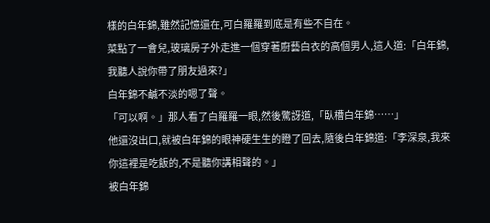樣的白年錦,雖然記憶還在,可白羅羅到底是有些不自在。
菜點了一會兒,玻璃房子外走進一個穿著廚藝白衣的高個男人,這人道:「白年錦,我聽人說你帶了朋友過來?」
白年錦不鹹不淡的嗯了聲。
「可以啊。」那人看了白羅羅一眼,然後驚訝道,「臥槽白年錦……」
他還沒出口,就被白年錦的眼神硬生生的瞪了回去,隨後白年錦道:「李深泉,我來你這裡是吃飯的,不是聽你講相聲的。」
被白年錦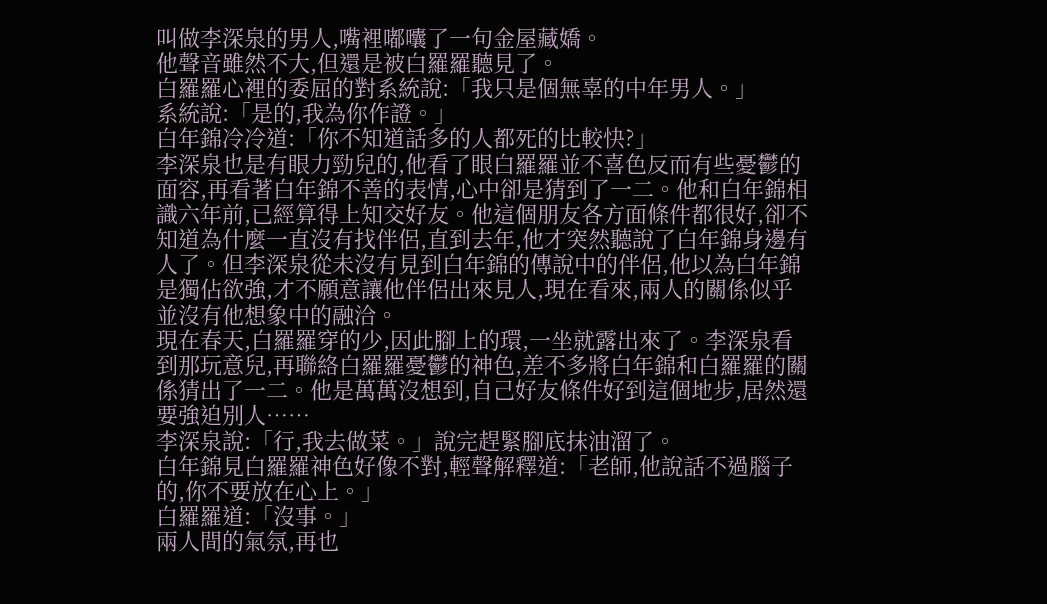叫做李深泉的男人,嘴裡嘟囔了一句金屋藏嬌。
他聲音雖然不大,但還是被白羅羅聽見了。
白羅羅心裡的委屈的對系統說:「我只是個無辜的中年男人。」
系統說:「是的,我為你作證。」
白年錦冷冷道:「你不知道話多的人都死的比較快?」
李深泉也是有眼力勁兒的,他看了眼白羅羅並不喜色反而有些憂鬱的面容,再看著白年錦不善的表情,心中卻是猜到了一二。他和白年錦相識六年前,已經算得上知交好友。他這個朋友各方面條件都很好,卻不知道為什麼一直沒有找伴侶,直到去年,他才突然聽說了白年錦身邊有人了。但李深泉從未沒有見到白年錦的傳說中的伴侶,他以為白年錦是獨佔欲強,才不願意讓他伴侶出來見人,現在看來,兩人的關係似乎並沒有他想象中的融洽。
現在春天,白羅羅穿的少,因此腳上的環,一坐就露出來了。李深泉看到那玩意兒,再聯絡白羅羅憂鬱的神色,差不多將白年錦和白羅羅的關係猜出了一二。他是萬萬沒想到,自己好友條件好到這個地步,居然還要強迫別人……
李深泉說:「行,我去做菜。」說完趕緊腳底抹油溜了。
白年錦見白羅羅神色好像不對,輕聲解釋道:「老師,他說話不過腦子的,你不要放在心上。」
白羅羅道:「沒事。」
兩人間的氣氛,再也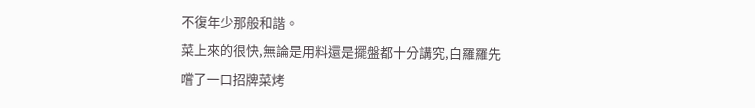不復年少那般和諧。
菜上來的很快,無論是用料還是擺盤都十分講究,白羅羅先嚐了一口招牌菜烤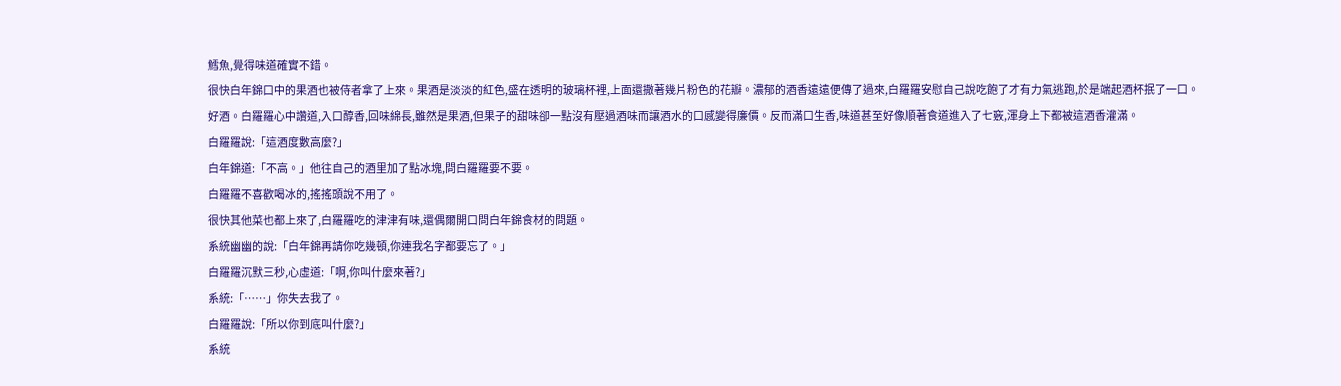鱈魚,覺得味道確實不錯。
很快白年錦口中的果酒也被侍者拿了上來。果酒是淡淡的紅色,盛在透明的玻璃杯裡,上面還撒著幾片粉色的花瓣。濃郁的酒香遠遠便傳了過來,白羅羅安慰自己說吃飽了才有力氣逃跑,於是端起酒杯抿了一口。
好酒。白羅羅心中讚道,入口醇香,回味綿長,雖然是果酒,但果子的甜味卻一點沒有壓過酒味而讓酒水的口感變得廉價。反而滿口生香,味道甚至好像順著食道進入了七竅,渾身上下都被這酒香灌滿。
白羅羅說:「這酒度數高麼?」
白年錦道:「不高。」他往自己的酒里加了點冰塊,問白羅羅要不要。
白羅羅不喜歡喝冰的,搖搖頭說不用了。
很快其他菜也都上來了,白羅羅吃的津津有味,還偶爾開口問白年錦食材的問題。
系統幽幽的說:「白年錦再請你吃幾頓,你連我名字都要忘了。」
白羅羅沉默三秒,心虛道:「啊,你叫什麼來著?」
系統:「……」你失去我了。
白羅羅說:「所以你到底叫什麼?」
系統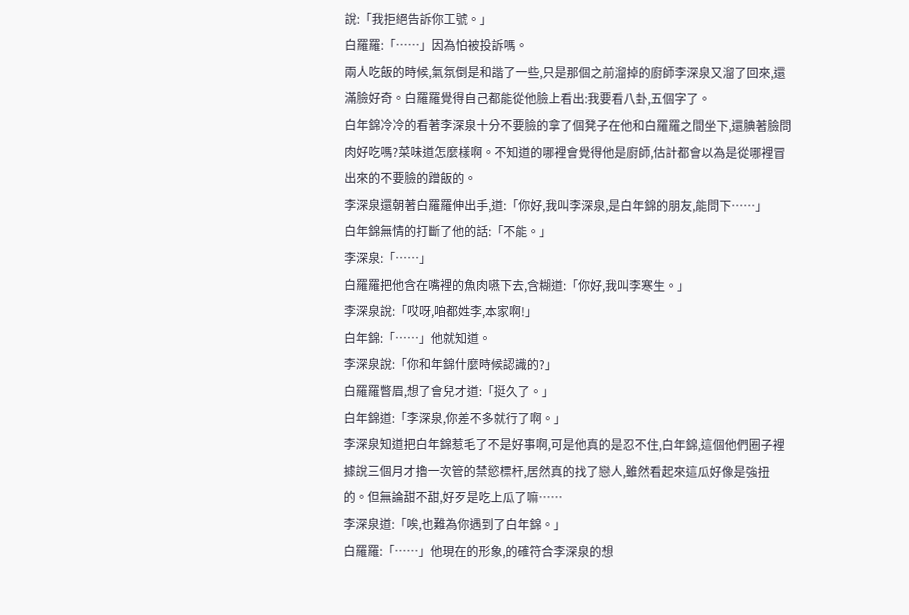說:「我拒絕告訴你工號。」
白羅羅:「……」因為怕被投訴嗎。
兩人吃飯的時候,氣氛倒是和諧了一些,只是那個之前溜掉的廚師李深泉又溜了回來,還滿臉好奇。白羅羅覺得自己都能從他臉上看出:我要看八卦,五個字了。
白年錦冷冷的看著李深泉十分不要臉的拿了個凳子在他和白羅羅之間坐下,還腆著臉問肉好吃嗎?菜味道怎麼樣啊。不知道的哪裡會覺得他是廚師,估計都會以為是從哪裡冒出來的不要臉的蹭飯的。
李深泉還朝著白羅羅伸出手,道:「你好,我叫李深泉,是白年錦的朋友,能問下……」
白年錦無情的打斷了他的話:「不能。」
李深泉:「……」
白羅羅把他含在嘴裡的魚肉嚥下去,含糊道:「你好,我叫李寒生。」
李深泉說:「哎呀,咱都姓李,本家啊!」
白年錦:「……」他就知道。
李深泉說:「你和年錦什麼時候認識的?」
白羅羅瞥眉,想了會兒才道:「挺久了。」
白年錦道:「李深泉,你差不多就行了啊。」
李深泉知道把白年錦惹毛了不是好事啊,可是他真的是忍不住,白年錦,這個他們圈子裡據說三個月才擼一次管的禁慾標杆,居然真的找了戀人,雖然看起來這瓜好像是強扭的。但無論甜不甜,好歹是吃上瓜了嘛……
李深泉道:「唉,也難為你遇到了白年錦。」
白羅羅:「……」他現在的形象,的確符合李深泉的想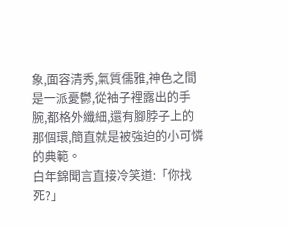象,面容清秀,氣質儒雅,神色之間是一派憂鬱,從袖子裡露出的手腕,都格外纖細,還有腳脖子上的那個環,簡直就是被強迫的小可憐的典範。
白年錦聞言直接冷笑道:「你找死?」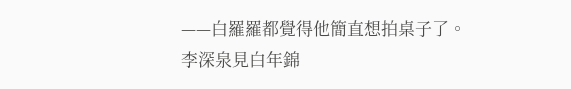——白羅羅都覺得他簡直想拍桌子了。
李深泉見白年錦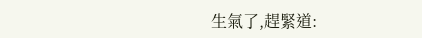生氣了,趕緊道: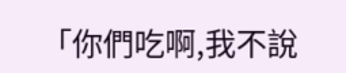「你們吃啊,我不說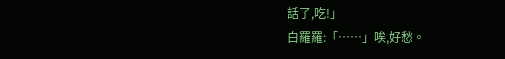話了,吃!」
白羅羅:「……」唉,好愁。